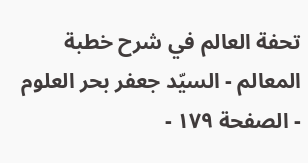تحفة العالم في شرح خطبة المعالم - السيّد جعفر بحر العلوم - الصفحة ١٧٩ -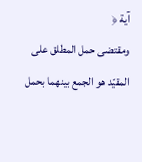آية ﴿
ومقتضى حمل المطلق على المقيّد هو الجمع بينهما بحمل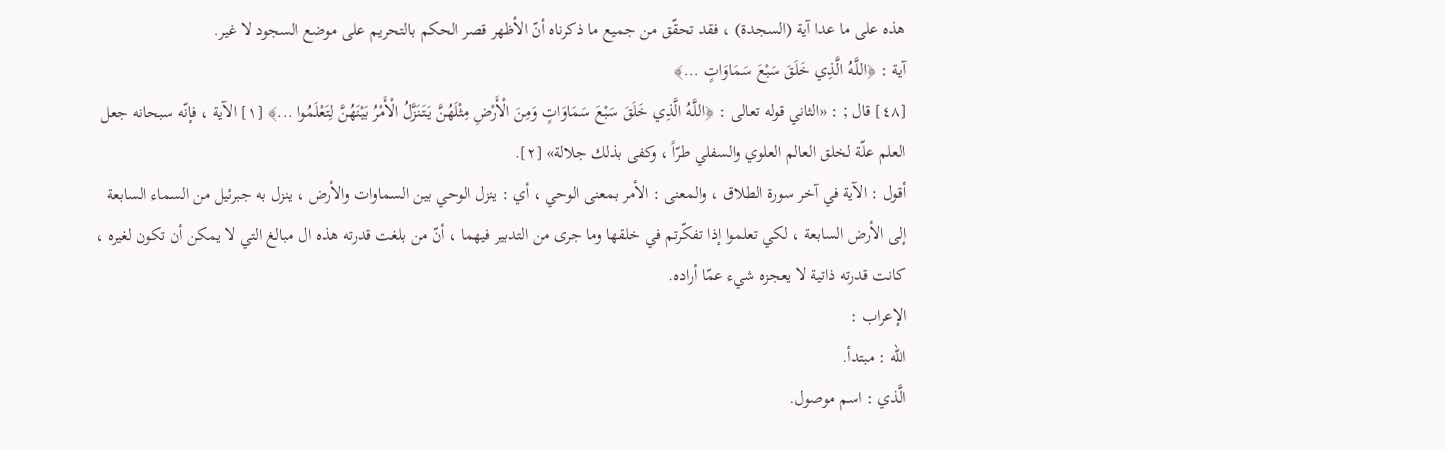هذه على ما عدا آية (السجدة) ، فقد تحقّق من جميع ما ذكرناه أنّ الأظهر قصر الحكم بالتحريم على موضع السجود لا غير.
آية : ﴿اللَّـهُ الَّذِي خَلَقَ سَبْعَ سَمَاوَاتٍ ...﴾
[٤٨] قال ; : «الثاني قوله تعالى : ﴿اللَّـهُ الَّذِي خَلَقَ سَبْعَ سَمَاوَاتٍ وَمِنَ الْأَرْضِ مِثْلَهُنَّ يَتَنَزَّلُ الْأَمْرُ بَيْنَهُنَّ لِتَعْلَمُوا ...﴾ [١] الآية ، فإنّه سبحانه جعل العلم علّة لخلق العالم العلوي والسفلي طرّاً ، وكفى بذلك جلالة» [٢].
أقول : الآية في آخر سورة الطلاق ، والمعنى : الأمر بمعنى الوحي ، أي : ينزل الوحي بين السماوات والأرض ، ينزل به جبرئيل من السماء السابعة إلى الأرض السابعة ، لكي تعلموا إذا تفكّرتم في خلقها وما جرى من التدبير فيهما ، أنّ من بلغت قدرته هذه ال مبالغ التي لا يمكن أن تكون لغيره ، كانت قدرته ذاتية لا يعجزه شيء عمّا أراده.
الإعراب :
الله : مبتدأ.
الَّذي : اسم موصول.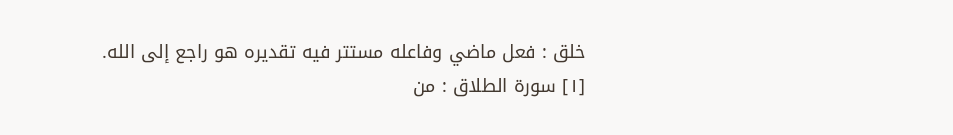خلق : فعل ماضي وفاعله مستتر فيه تقديره هو راجع إلى الله.
[١] سورة الطلاق : من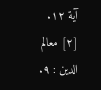آية ١٢.
[٢] معالم الدين : ٩.